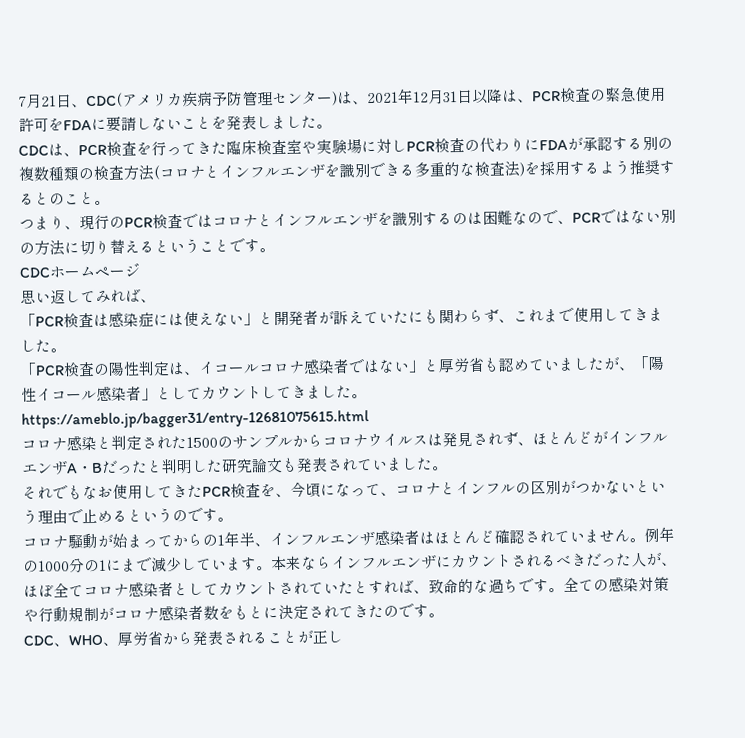7月21日、CDC(アメリカ疾病予防管理センター)は、2021年12月31日以降は、PCR検査の緊急使用許可をFDAに要請しないことを発表しました。
CDCは、PCR検査を行ってきた臨床検査室や実験場に対しPCR検査の代わりにFDAが承認する別の複数種類の検査方法(コロナとインフルエンザを識別できる多重的な検査法)を採用するよう推奨するとのこと。
つまり、現行のPCR検査ではコロナとインフルエンザを識別するのは困難なので、PCRではない別の方法に切り替えるということです。
CDCホームページ
思い返してみれば、
「PCR検査は感染症には使えない」と開発者が訴えていたにも関わらず、これまで使用してきました。
「PCR検査の陽性判定は、イコールコロナ感染者ではない」と厚労省も認めていましたが、「陽性イコール感染者」としてカウントしてきました。
https://ameblo.jp/bagger31/entry-12681075615.html
コロナ感染と判定された1500のサンプルからコロナウイルスは発見されず、ほとんどがインフルエンザA・Bだったと判明した研究論文も発表されていました。
それでもなお使用してきたPCR検査を、今頃になって、コロナとインフルの区別がつかないという理由で止めるというのです。
コロナ騒動が始まってからの1年半、インフルエンザ感染者はほとんど確認されていません。例年の1000分の1にまで減少しています。本来ならインフルエンザにカウントされるべきだった人が、ほぼ全てコロナ感染者としてカウントされていたとすれば、致命的な過ちです。全ての感染対策や行動規制がコロナ感染者数をもとに決定されてきたのです。
CDC、WHO、厚労省から発表されることが正し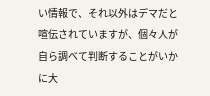い情報で、それ以外はデマだと喧伝されていますが、個々人が自ら調べて判断することがいかに大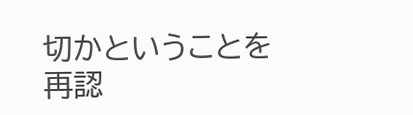切かということを再認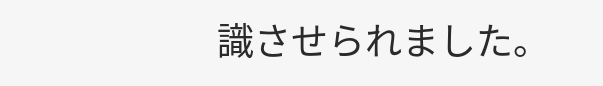識させられました。